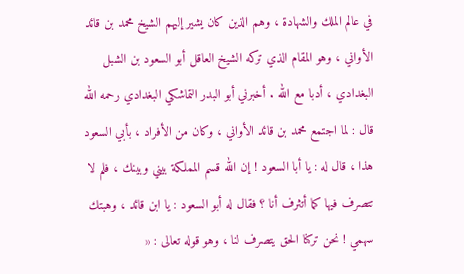في عالم الملك والشهادة ، وهم الذين كان يشير إليهم الشيخ محمد بن قائد الأواني ، وهو المقام الذي تركه الشيخ العاقل أبو السعود بن الشبل البغدادي ، أدبا مع الله . أخبرني أبو البدر التماشكي البغدادي رحمه الله قال : لما اجتمع محمد بن قائد الأواني ، وكان من الأفراد ، بأبي السعود هذا ، قال له : يا أبا السعود ! إن الله قسم المملكة بيني وبينك ، فلم لا تتصرف فيها كما أتثرف أنا ؟ فقال له أبو السعود : يا ابن قائد ، وهبتك سهمي ! نحن تركنا الحق يتصرف لنا ، وهو قوله تعالى : «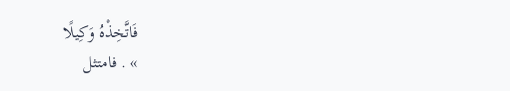فَاتَّخِذْهُ وَكِيلًا
» . فامتثل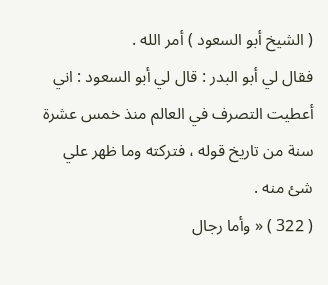( الشيخ أبو السعود ) أمر الله .
فقال لي أبو البدر : قال لي أبو السعود : اني أعطيت التصرف في العالم منذ خمس عشرة سنة من تاريخ قوله ، فتركته وما ظهر علي شئ منه .
( 322 ) « وأما رجال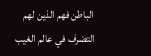الباطن فهم الذين لهم التضرف في عالم الغيب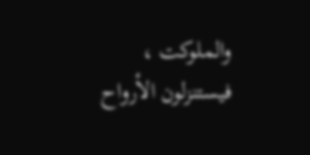والملوكت ، فيستنزلون الأرواح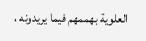العلوية بهممهم فيما يريدونه ،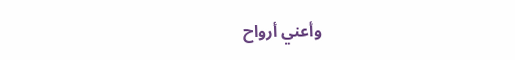وأعني أرواح